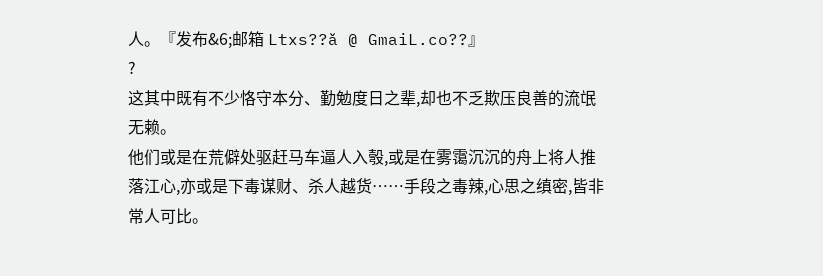人。『发布&6;邮箱 Ltxs??ǎ @ GmaiL.co??』
?
这其中既有不少恪守本分、勤勉度日之辈,却也不乏欺压良善的流氓无赖。
他们或是在荒僻处驱赶马车逼人入彀,或是在雾霭沉沉的舟上将人推落江心,亦或是下毒谋财、杀人越货……手段之毒辣,心思之缜密,皆非常人可比。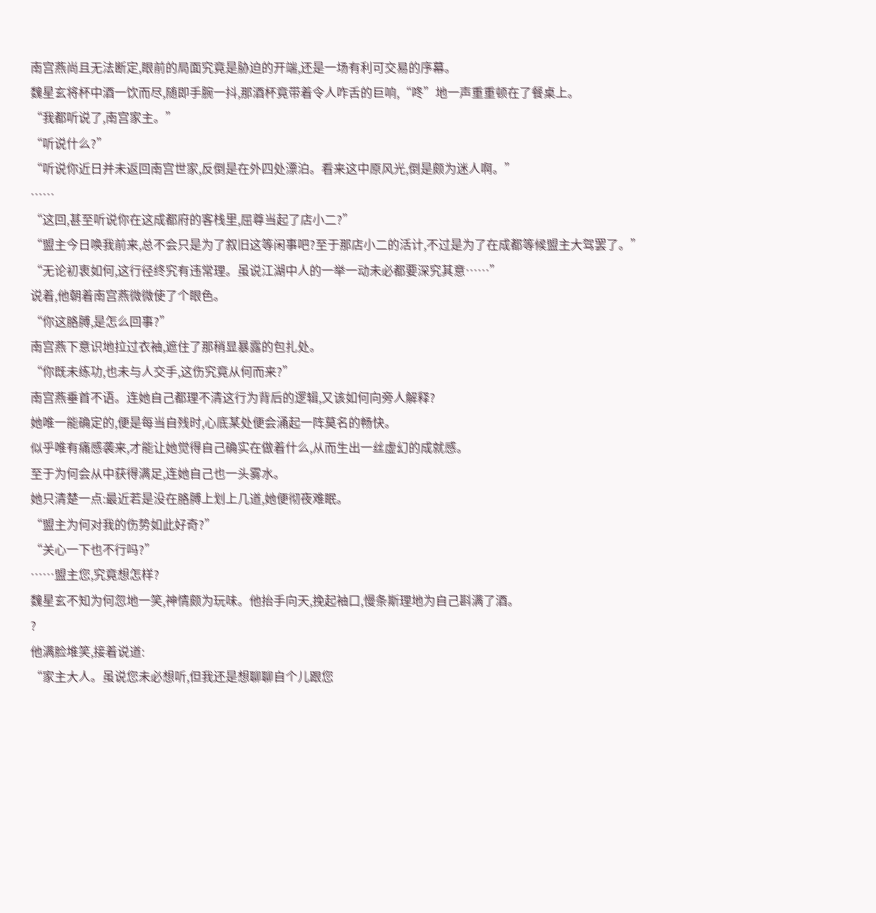南宫燕尚且无法断定,眼前的局面究竟是胁迫的开端,还是一场有利可交易的序幕。
魏星玄将杯中酒一饮而尽,随即手腕一抖,那酒杯竟带着令人咋舌的巨响,“咚”地一声重重顿在了餐桌上。
“我都听说了,南宫家主。”
“听说什么?”
“听说你近日并未返回南宫世家,反倒是在外四处漂泊。看来这中原风光,倒是颇为迷人啊。”
……
“这回,甚至听说你在这成都府的客栈里,屈尊当起了店小二?”
“盟主今日唤我前来,总不会只是为了叙旧这等闲事吧?至于那店小二的活计,不过是为了在成都等候盟主大驾罢了。”
“无论初衷如何,这行径终究有违常理。虽说江湖中人的一举一动未必都要深究其意……”
说着,他朝着南宫燕微微使了个眼色。
“你这胳膊,是怎么回事?”
南宫燕下意识地拉过衣袖,遮住了那稍显暴露的包扎处。
“你既未练功,也未与人交手,这伤究竟从何而来?”
南宫燕垂首不语。连她自己都理不清这行为背后的逻辑,又该如何向旁人解释?
她唯一能确定的,便是每当自残时,心底某处便会涌起一阵莫名的畅快。
似乎唯有痛感袭来,才能让她觉得自己确实在做着什么,从而生出一丝虚幻的成就感。
至于为何会从中获得满足,连她自己也一头雾水。
她只清楚一点:最近若是没在胳膊上划上几道,她便彻夜难眠。
“盟主为何对我的伤势如此好奇?”
“关心一下也不行吗?”
……盟主您,究竟想怎样?
魏星玄不知为何忽地一笑,神情颇为玩味。他抬手向天,挽起袖口,慢条斯理地为自己斟满了酒。
?
他满脸堆笑,接着说道:
“家主大人。虽说您未必想听,但我还是想聊聊自个儿跟您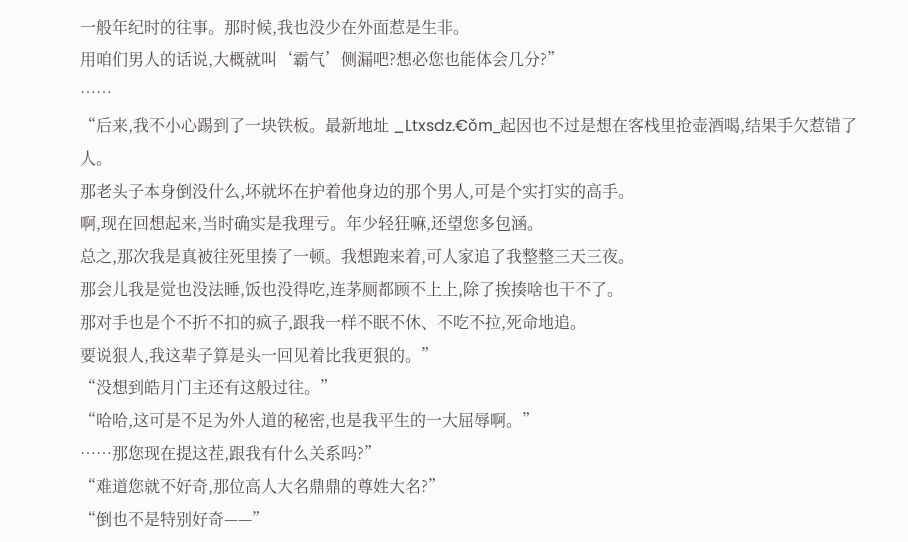一般年纪时的往事。那时候,我也没少在外面惹是生非。
用咱们男人的话说,大概就叫‘霸气’侧漏吧?想必您也能体会几分?”
……
“后来,我不小心踢到了一块铁板。最新地址 _Ltxsdz.€ǒm_起因也不过是想在客栈里抢壶酒喝,结果手欠惹错了人。
那老头子本身倒没什么,坏就坏在护着他身边的那个男人,可是个实打实的高手。
啊,现在回想起来,当时确实是我理亏。年少轻狂嘛,还望您多包涵。
总之,那次我是真被往死里揍了一顿。我想跑来着,可人家追了我整整三天三夜。
那会儿我是觉也没法睡,饭也没得吃,连茅厕都顾不上上,除了挨揍啥也干不了。
那对手也是个不折不扣的疯子,跟我一样不眠不休、不吃不拉,死命地追。
要说狠人,我这辈子算是头一回见着比我更狠的。”
“没想到皓月门主还有这般过往。”
“哈哈,这可是不足为外人道的秘密,也是我平生的一大屈辱啊。”
……那您现在提这茬,跟我有什么关系吗?”
“难道您就不好奇,那位高人大名鼎鼎的尊姓大名?”
“倒也不是特别好奇——”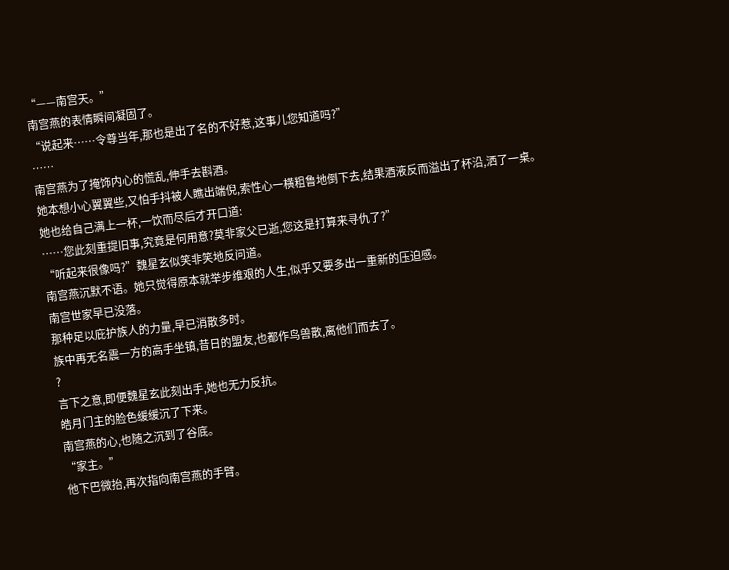“——南宫天。”
南宫燕的表情瞬间凝固了。
“说起来……令尊当年,那也是出了名的不好惹,这事儿您知道吗?”
……
南宫燕为了掩饰内心的慌乱,伸手去斟酒。
她本想小心翼翼些,又怕手抖被人瞧出端倪,索性心一横粗鲁地倒下去,结果酒液反而溢出了杯沿,洒了一桌。
她也给自己满上一杯,一饮而尽后才开口道:
……您此刻重提旧事,究竟是何用意?莫非家父已逝,您这是打算来寻仇了?”
“听起来很像吗?”魏星玄似笑非笑地反问道。
南宫燕沉默不语。她只觉得原本就举步维艰的人生,似乎又要多出一重新的压迫感。
南宫世家早已没落。
那种足以庇护族人的力量,早已消散多时。
族中再无名震一方的高手坐镇,昔日的盟友,也都作鸟兽散,离他们而去了。
?
言下之意,即便魏星玄此刻出手,她也无力反抗。
皓月门主的脸色缓缓沉了下来。
南宫燕的心,也随之沉到了谷底。
“家主。”
他下巴微抬,再次指向南宫燕的手臂。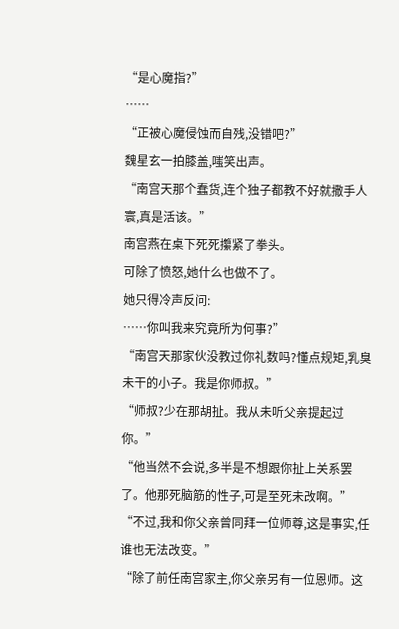“是心魔指?”
……
“正被心魔侵蚀而自残,没错吧?”
魏星玄一拍膝盖,嗤笑出声。
“南宫天那个蠢货,连个独子都教不好就撒手人寰,真是活该。”
南宫燕在桌下死死攥紧了拳头。
可除了愤怒,她什么也做不了。
她只得冷声反问:
……你叫我来究竟所为何事?”
“南宫天那家伙没教过你礼数吗?懂点规矩,乳臭未干的小子。我是你师叔。”
“师叔?少在那胡扯。我从未听父亲提起过你。”
“他当然不会说,多半是不想跟你扯上关系罢了。他那死脑筋的性子,可是至死未改啊。”
“不过,我和你父亲曾同拜一位师尊,这是事实,任谁也无法改变。”
“除了前任南宫家主,你父亲另有一位恩师。这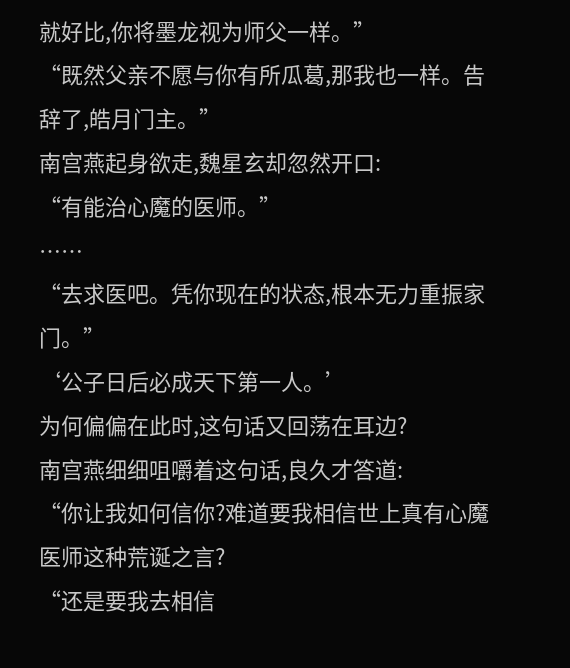就好比,你将墨龙视为师父一样。”
“既然父亲不愿与你有所瓜葛,那我也一样。告辞了,皓月门主。”
南宫燕起身欲走,魏星玄却忽然开口:
“有能治心魔的医师。”
……
“去求医吧。凭你现在的状态,根本无力重振家门。”
‘公子日后必成天下第一人。’
为何偏偏在此时,这句话又回荡在耳边?
南宫燕细细咀嚼着这句话,良久才答道:
“你让我如何信你?难道要我相信世上真有心魔医师这种荒诞之言?
“还是要我去相信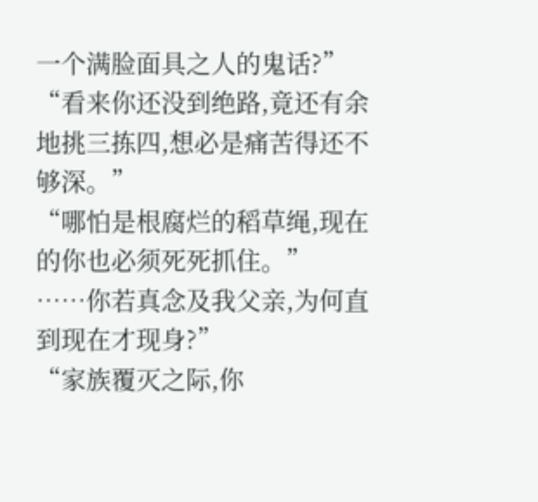一个满脸面具之人的鬼话?”
“看来你还没到绝路,竟还有余地挑三拣四,想必是痛苦得还不够深。”
“哪怕是根腐烂的稻草绳,现在的你也必须死死抓住。”
……你若真念及我父亲,为何直到现在才现身?”
“家族覆灭之际,你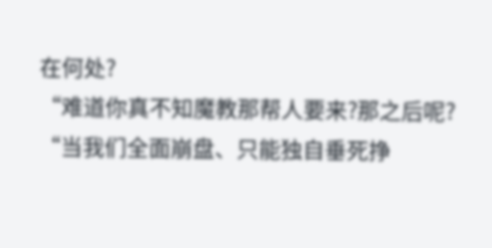在何处?
“难道你真不知魔教那帮人要来?那之后呢?
“当我们全面崩盘、只能独自垂死挣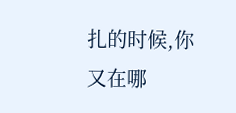扎的时候,你又在哪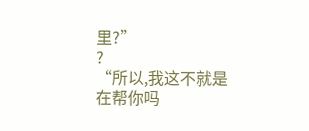里?”
?
“所以,我这不就是在帮你吗